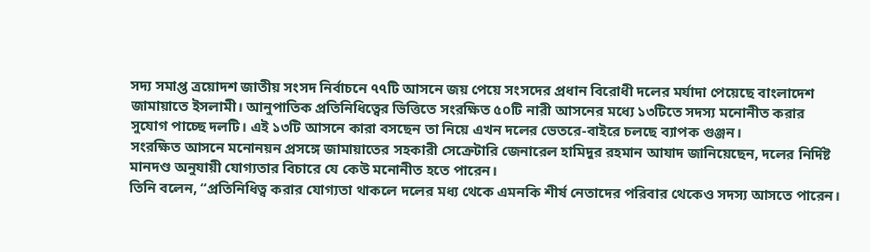সদ্য সমাপ্ত ত্রয়োদশ জাতীয় সংসদ নির্বাচনে ৭৭টি আসনে জয় পেয়ে সংসদের প্রধান বিরোধী দলের মর্যাদা পেয়েছে বাংলাদেশ জামায়াতে ইসলামী। আনুপাতিক প্রতিনিধিত্বের ভিত্তিতে সংরক্ষিত ৫০টি নারী আসনের মধ্যে ১৩টিতে সদস্য মনোনীত করার সুযোগ পাচ্ছে দলটি। এই ১৩টি আসনে কারা বসছেন তা নিয়ে এখন দলের ভেতরে-বাইরে চলছে ব্যাপক গুঞ্জন।
সংরক্ষিত আসনে মনোনয়ন প্রসঙ্গে জামায়াতের সহকারী সেক্রেটারি জেনারেল হামিদুর রহমান আযাদ জানিয়েছেন, দলের নির্দিষ্ট মানদণ্ড অনুযায়ী যোগ্যতার বিচারে যে কেউ মনোনীত হতে পারেন।
তিনি বলেন, “প্রতিনিধিত্ব করার যোগ্যতা থাকলে দলের মধ্য থেকে এমনকি শীর্ষ নেতাদের পরিবার থেকেও সদস্য আসতে পারেন।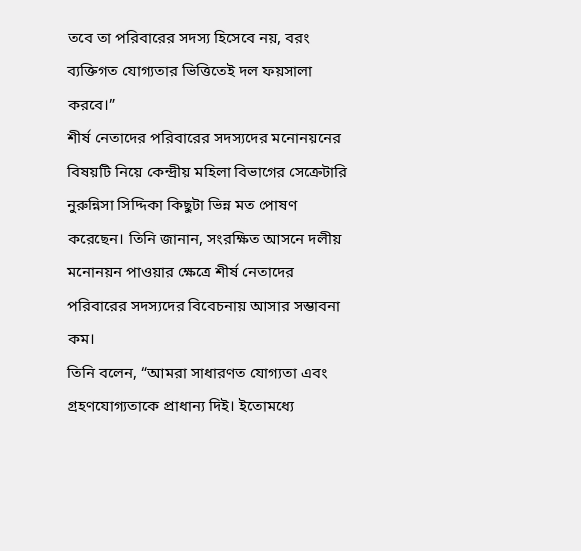তবে তা পরিবারের সদস্য হিসেবে নয়, বরং ব্যক্তিগত যোগ্যতার ভিত্তিতেই দল ফয়সালা করবে।”
শীর্ষ নেতাদের পরিবারের সদস্যদের মনোনয়নের বিষয়টি নিয়ে কেন্দ্রীয় মহিলা বিভাগের সেক্রেটারি নুরুন্নিসা সিদ্দিকা কিছুটা ভিন্ন মত পোষণ করেছেন। তিনি জানান, সংরক্ষিত আসনে দলীয় মনোনয়ন পাওয়ার ক্ষেত্রে শীর্ষ নেতাদের পরিবারের সদস্যদের বিবেচনায় আসার সম্ভাবনা কম।
তিনি বলেন, “আমরা সাধারণত যোগ্যতা এবং গ্রহণযোগ্যতাকে প্রাধান্য দিই। ইতোমধ্যে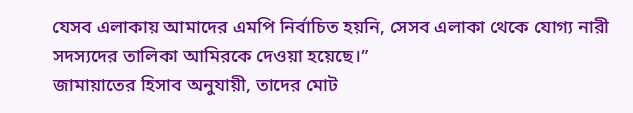যেসব এলাকায় আমাদের এমপি নির্বাচিত হয়নি, সেসব এলাকা থেকে যোগ্য নারী সদস্যদের তালিকা আমিরকে দেওয়া হয়েছে।”
জামায়াতের হিসাব অনুযায়ী, তাদের মোট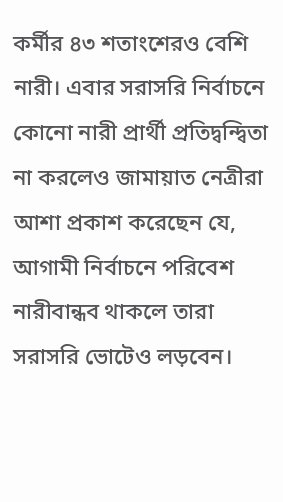কর্মীর ৪৩ শতাংশেরও বেশি নারী। এবার সরাসরি নির্বাচনে কোনো নারী প্রার্থী প্রতিদ্বন্দ্বিতা না করলেও জামায়াত নেত্রীরা আশা প্রকাশ করেছেন যে, আগামী নির্বাচনে পরিবেশ নারীবান্ধব থাকলে তারা সরাসরি ভোটেও লড়বেন।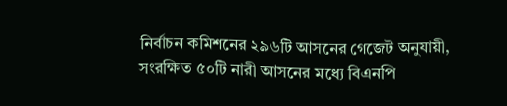নির্বাচন কমিশনের ২৯৬টি আসনের গেজেট অনুযায়ী, সংরক্ষিত ৫০টি নারী আসনের মধ্যে বিএনপি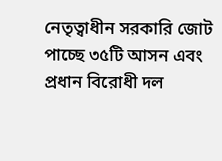নেতৃত্বাধীন সরকারি জোট পাচ্ছে ৩৫টি আসন এবং প্রধান বিরোধী দল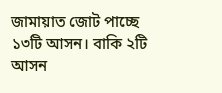জামায়াত জোট পাচ্ছে ১৩টি আসন। বাকি ২টি আসন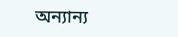অন্যান্য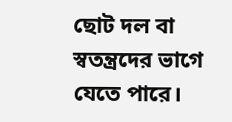ছোট দল বা স্বতন্ত্রদের ভাগে যেতে পারে।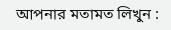আপনার মতামত লিখুন :